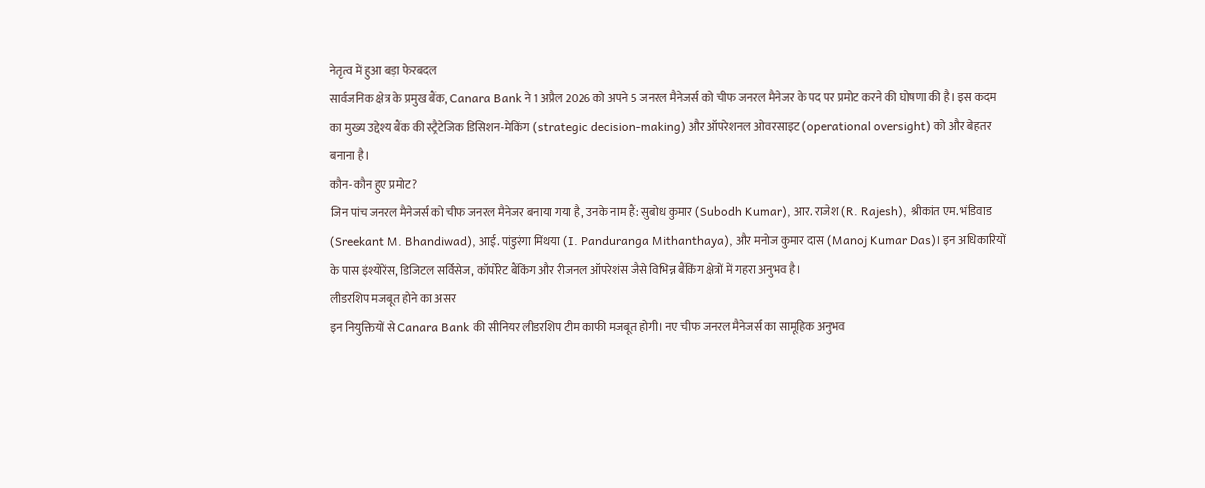नेतृत्व में हुआ बड़ा फेरबदल
सार्वजनिक क्षेत्र के प्रमुख बैंक, Canara Bank ने 1 अप्रैल 2026 को अपने 5 जनरल मैनेजर्स को चीफ जनरल मैनेजर के पद पर प्रमोट करने की घोषणा की है। इस कदम का मुख्य उद्देश्य बैंक की स्ट्रैटेजिक डिसिशन-मेकिंग (strategic decision-making) और ऑपरेशनल ओवरसाइट (operational oversight) को और बेहतर बनाना है।
कौन-कौन हुए प्रमोट?
जिन पांच जनरल मैनेजर्स को चीफ जनरल मैनेजर बनाया गया है, उनके नाम हैं: सुबोध कुमार (Subodh Kumar), आर. राजेश (R. Rajesh), श्रीकांत एम. भंडिवाड (Sreekant M. Bhandiwad), आई. पांडुरंगा मिंथया (I. Panduranga Mithanthaya), और मनोज कुमार दास (Manoj Kumar Das)। इन अधिकारियों के पास इंश्योरेंस, डिजिटल सर्विसेज, कॉर्पोरेट बैंकिंग और रीजनल ऑपरेशंस जैसे विभिन्न बैंकिंग क्षेत्रों में गहरा अनुभव है।
लीडरशिप मजबूत होने का असर
इन नियुक्तियों से Canara Bank की सीनियर लीडरशिप टीम काफी मजबूत होगी। नए चीफ जनरल मैनेजर्स का सामूहिक अनुभव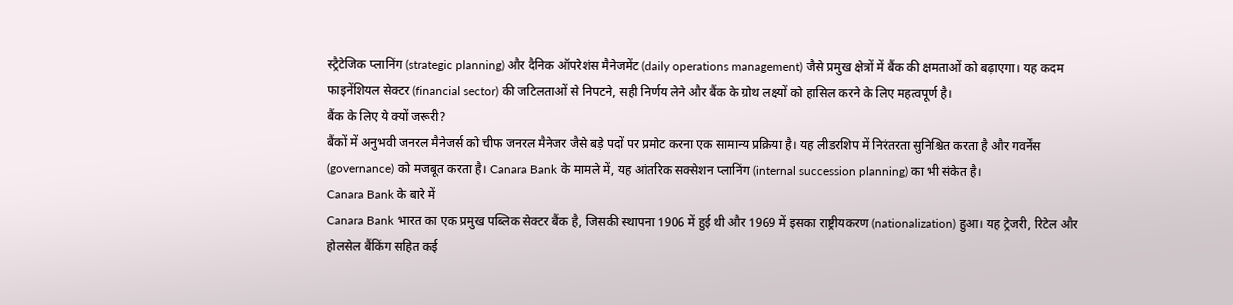स्ट्रैटेजिक प्लानिंग (strategic planning) और दैनिक ऑपरेशंस मैनेजमेंट (daily operations management) जैसे प्रमुख क्षेत्रों में बैंक की क्षमताओं को बढ़ाएगा। यह कदम फाइनेंशियल सेक्टर (financial sector) की जटिलताओं से निपटने, सही निर्णय लेने और बैंक के ग्रोथ लक्ष्यों को हासिल करने के लिए महत्वपूर्ण है।
बैंक के लिए ये क्यों जरूरी?
बैंकों में अनुभवी जनरल मैनेजर्स को चीफ जनरल मैनेजर जैसे बड़े पदों पर प्रमोट करना एक सामान्य प्रक्रिया है। यह लीडरशिप में निरंतरता सुनिश्चित करता है और गवर्नेंस (governance) को मजबूत करता है। Canara Bank के मामले में, यह आंतरिक सक्सेशन प्लानिंग (internal succession planning) का भी संकेत है।
Canara Bank के बारे में
Canara Bank भारत का एक प्रमुख पब्लिक सेक्टर बैंक है, जिसकी स्थापना 1906 में हुई थी और 1969 में इसका राष्ट्रीयकरण (nationalization) हुआ। यह ट्रेजरी, रिटेल और होलसेल बैंकिंग सहित कई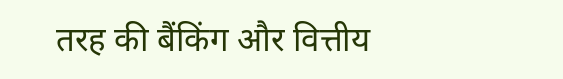तरह की बैंकिंग और वित्तीय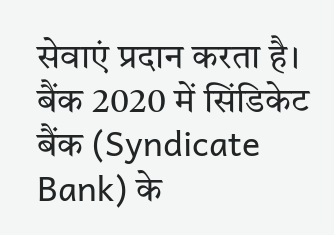सेवाएं प्रदान करता है। बैंक 2020 में सिंडिकेट बैंक (Syndicate Bank) के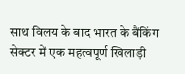साथ विलय के बाद भारत के बैंकिंग सेक्टर में एक महत्वपूर्ण खिलाड़ी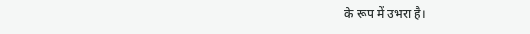के रूप में उभरा है।